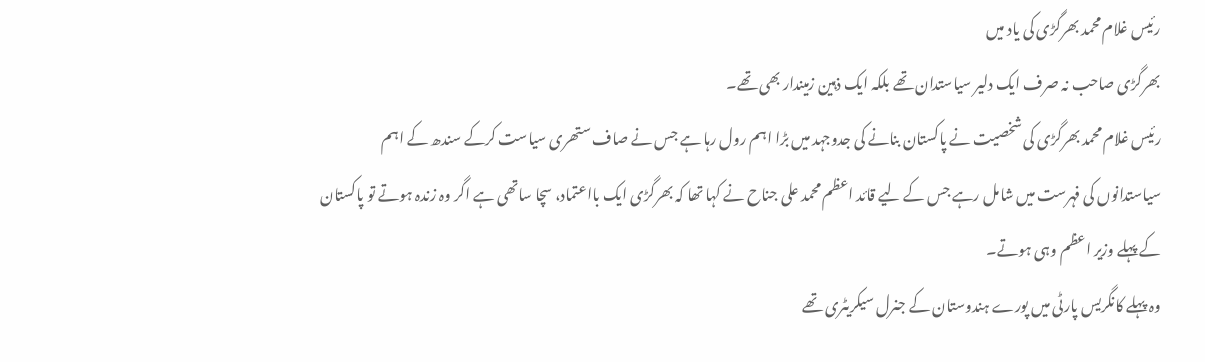رئیس غلام محمد بھرگڑی کی یاد میں
بھرگڑی صاحب نہ صرف ایک دلیر سیاستدان تھے بلکہ ایک ذہین زمیندار بھی تھے۔
رئیس غلام محمد بھرگڑی کی شخصیت نے پاکستان بنانے کی جدوجہد میں بڑا اہم رول رہا ہے جس نے صاف ستھری سیاست کرکے سندھ کے اہم سیاستدانوں کی فہرست میں شامل رہے جس کے لیے قائد اعظم محمد علی جناح نے کہا تھا کہ بھرگڑی ایک بااعتماد، سچا ساتھی ہے اگر وہ زندہ ہوتے تو پاکستان کے پہلے وزیر اعظم وہی ہوتے۔
وہ پہلے کانگریس پارٹی میں پورے ہندوستان کے جنرل سیکریٹری تھے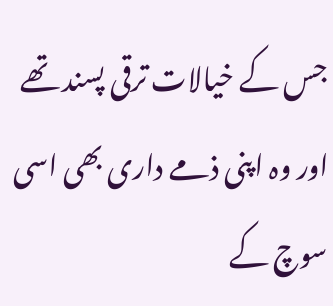جس کے خیالات ترقی پسند تھے اور وہ اپنی ذمے داری بھی اسی سوچ کے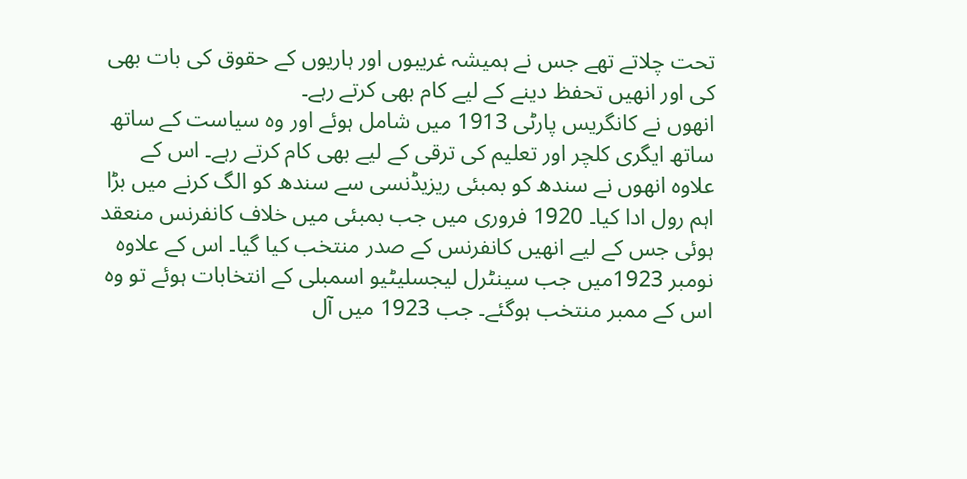تحت چلاتے تھے جس نے ہمیشہ غریبوں اور ہاریوں کے حقوق کی بات بھی کی اور انھیں تحفظ دینے کے لیے کام بھی کرتے رہے۔
انھوں نے کانگریس پارٹی 1913 میں شامل ہوئے اور وہ سیاست کے ساتھ ساتھ ایگری کلچر اور تعلیم کی ترقی کے لیے بھی کام کرتے رہے۔ اس کے علاوہ انھوں نے سندھ کو بمبئی ریزیڈنسی سے سندھ کو الگ کرنے میں بڑا اہم رول ادا کیا۔ 1920 فروری میں جب بمبئی میں خلاف کانفرنس منعقد ہوئی جس کے لیے انھیں کانفرنس کے صدر منتخب کیا گیا۔ اس کے علاوہ نومبر 1923میں جب سینٹرل لیجسلیٹیو اسمبلی کے انتخابات ہوئے تو وہ اس کے ممبر منتخب ہوگئے۔ جب 1923 میں آل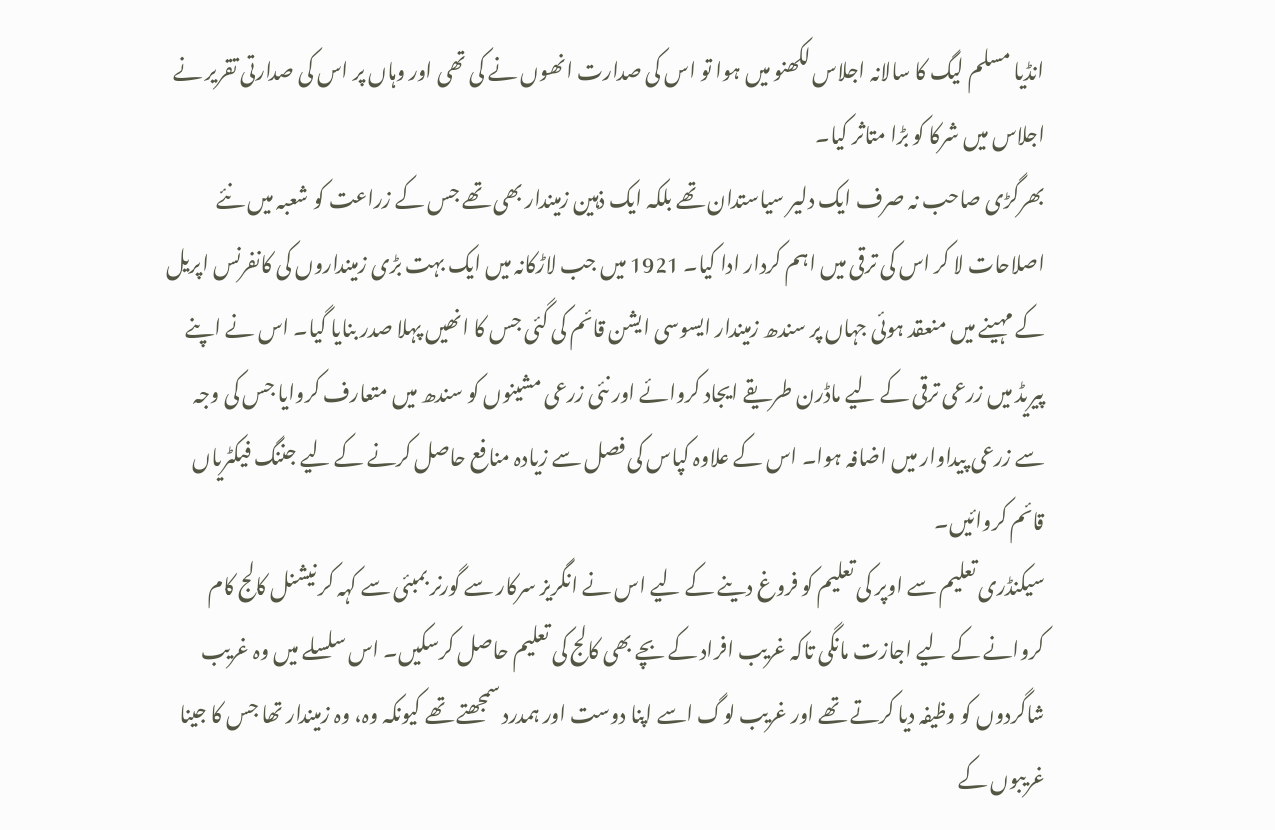انڈیا مسلم لیگ کا سالانہ اجلاس لکھنو میں ہوا تو اس کی صدارت انھوں نے کی تھی اور وہاں پر اس کی صدارتی تقریر نے اجلاس میں شرکا کو بڑا متاثر کیا۔
بھرگڑی صاحب نہ صرف ایک دلیر سیاستدان تھے بلکہ ایک ذہین زمیندار بھی تھے جس کے زراعت کو شعبہ میں نئے اصلاحات لا کر اس کی ترقی میں اہم کردار ادا کیا۔ 1921 میں جب لاڑکانہ میں ایک بہت بڑی زمینداروں کی کانفرنس اپریل کے مہینے میں منعقد ہوئی جہاں پر سندھ زمیندار ایسوسی ایشن قائم کی گئی جس کا انھیں پہلا صدر بنایا گیا۔ اس نے اپنے پیریڈ میں زرعی ترقی کے لیے ماڈرن طریقے ایجاد کروائے اور نئی زرعی مشینوں کو سندھ میں متعارف کروایا جس کی وجہ سے زرعی پیداوار میں اضافہ ہوا۔ اس کے علاوہ کپاس کی فصل سے زیادہ منافع حاصل کرنے کے لیے جننگ فیکٹریاں قائم کروائیں۔
سیکنڈری تعلیم سے اوپر کی تعلیم کو فروغ دینے کے لیے اس نے انگریز سرکار سے گورنر بمبئی سے کہہ کر نیشنل کالج کام کروانے کے لیے اجازت مانگی تاکہ غریب افراد کے بچے بھی کالج کی تعلیم حاصل کرسکیں۔ اس سلسلے میں وہ غریب شاگردوں کو وظیفہ دیا کرتے تھے اور غریب لوگ اسے اپنا دوست اور ہمدرد سمجھتے تھے کیونکہ وہ، وہ زمیندار تھا جس کا جینا غریبوں کے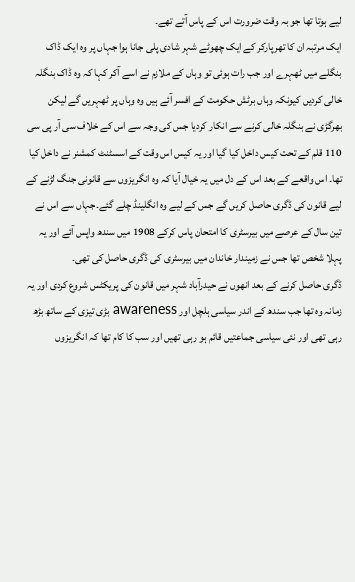لیے ہوتا تھا جو بہ وقت ضرورت اس کے پاس آتے تھے۔
ایک مرتبہ ان کا تھرپارکر کے ایک چھوٹے شہر شادی پلی جانا ہوا جہاں پر وہ ایک ڈاک بنگلے میں ٹھہرے اور جب رات ہوئی تو وہاں کے ملازم نے اسے آکر کہا کہ وہ ڈاک بنگلہ خالی کردیں کیونکہ وہاں برٹش حکومت کے افسر آئے ہیں وہ وہاں پر ٹھہریں گے لیکن بھرگڑی نے بنگلہ خالی کرنے سے انکار کردیا جس کی وجہ سے اس کے خلاف سی آر پی سی 110 قلم کے تحت کیس داخل کیا گیا اور یہ کیس اس وقت کے اسسٹنٹ کمشنر نے داخل کیا تھا۔ اس واقعے کے بعد اس کے دل میں یہ خیال آیا کہ وہ انگریزوں سے قانونی جنگ لڑنے کے لیے قانون کی ڈگری حاصل کریں گے جس کے لیے وہ انگلینڈ چلے گئے۔جہاں سے اس نے تین سال کے عرصے میں بیرسٹری کا امتحان پاس کرکے 1908 میں سندھ واپس آئے اور یہ پہلا شخص تھا جس نے زمیندار خاندان میں بیرسٹری کی ڈگری حاصل کی تھی۔
ڈگری حاصل کرنے کے بعد انھوں نے حیدرآباد شہر میں قانون کی پریکٹس شروع کردی اور یہ زمانہ وہ تھا جب سندھ کے اندر سیاسی ہلچل اور awareness بڑی تیزی کے ساتھ بڑھ رہی تھی اور نئی سیاسی جماعتیں قائم ہو رہی تھیں اور سب کا کام تھا کہ انگریزوں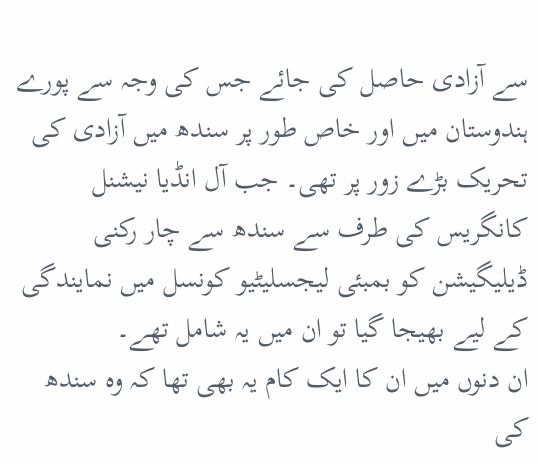سے آزادی حاصل کی جائے جس کی وجہ سے پورے ہندوستان میں اور خاص طور پر سندھ میں آزادی کی تحریک بڑے زور پر تھی۔ جب آل انڈیا نیشنل کانگریس کی طرف سے سندھ سے چار رکنی ڈیلیگیشن کو بمبئی لیجسلیٹیو کونسل میں نمایندگی کے لیے بھیجا گیا تو ان میں یہ شامل تھے۔
ان دنوں میں ان کا ایک کام یہ بھی تھا کہ وہ سندھ کی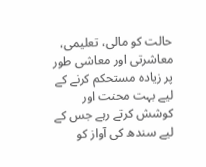حالت کو مالی، تعلیمی، معاشرتی اور معاشی طور پر زیادہ مستحکم کرنے کے لیے بہت محنت اور کوشش کرتے رہے جس کے لیے سندھ کی آواز کو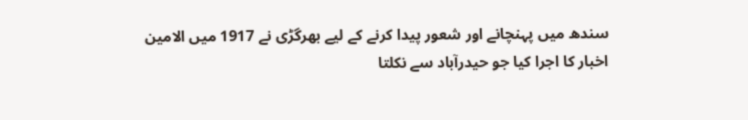سندھ میں پہنچانے اور شعور پیدا کرنے کے لیے بھرگڑی نے 1917 میں الامین اخبار کا اجرا کیا جو حیدرآباد سے نکلتا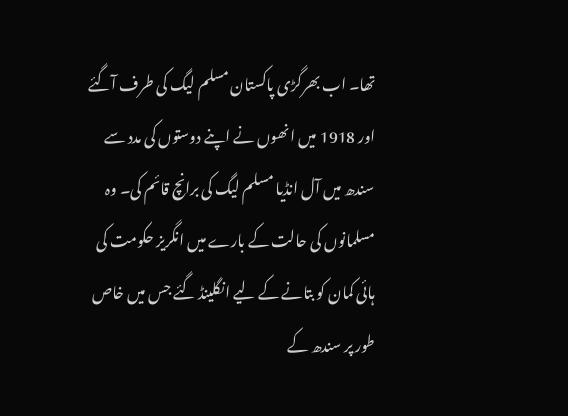تھا۔ اب بھرگڑی پاکستان مسلم لیگ کی طرف آگئے اور 1918 میں انھوں نے اپنے دوستوں کی مدد سے سندھ میں آل انڈیا مسلم لیگ کی برانچ قائم کی۔ وہ مسلمانوں کی حالت کے بارے میں انگریز حکومت کی ہائی کمان کو بتانے کے لیے انگلینڈ گئے جس میں خاص طور پر سندھ کے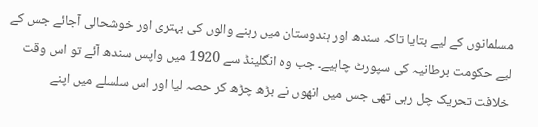مسلمانوں کے لیے بتایا تاکہ سندھ اور ہندوستان میں رہنے والوں کی بہتری اور خوشحالی آجائے جس کے لیے حکومت برطانیہ کی سپورٹ چاہیے۔ جب وہ انگلینڈ سے 1920 میں واپس سندھ آئے تو اس وقت خلافت تحریک چل رہی تھی جس میں انھوں نے بڑھ چڑھ کر حصہ لیا اور اس سلسلے میں اپنے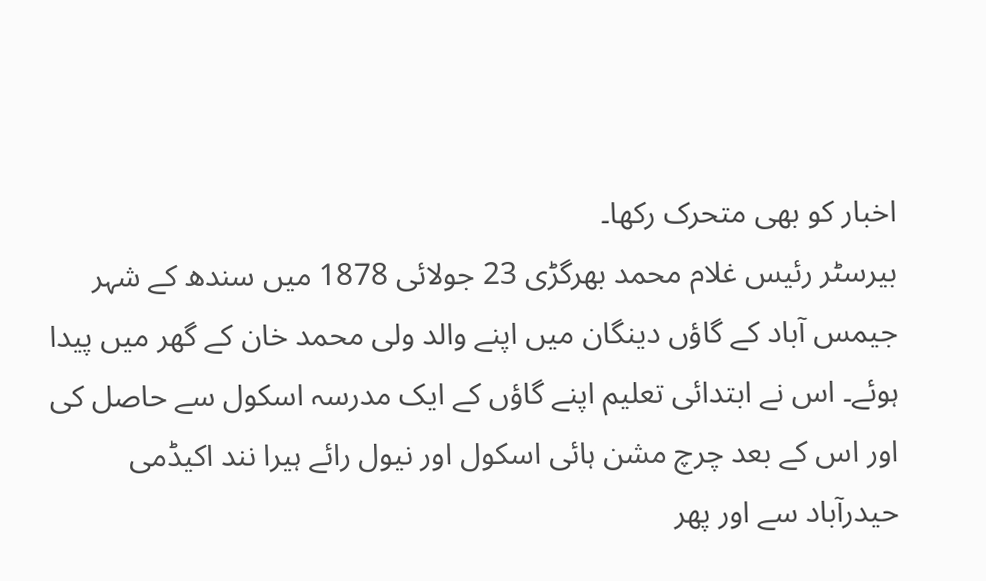اخبار کو بھی متحرک رکھا۔
بیرسٹر رئیس غلام محمد بھرگڑی 23 جولائی 1878 میں سندھ کے شہر جیمس آباد کے گاؤں دینگان میں اپنے والد ولی محمد خان کے گھر میں پیدا ہوئے۔ اس نے ابتدائی تعلیم اپنے گاؤں کے ایک مدرسہ اسکول سے حاصل کی اور اس کے بعد چرچ مشن ہائی اسکول اور نیول رائے ہیرا نند اکیڈمی حیدرآباد سے اور پھر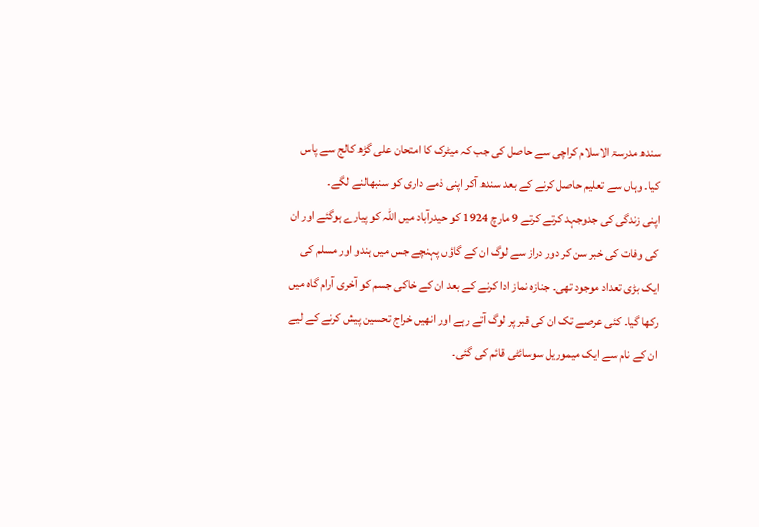سندھ مدرسۃ الاسلام کراچی سے حاصل کی جب کہ میٹرک کا امتحان علی گڑھ کالج سے پاس کیا۔ وہاں سے تعلیم حاصل کرنے کے بعد سندھ آکر اپنی ذمے داری کو سنبھالنے لگے۔
اپنی زندگی کی جدوجہد کرتے کرتے 9 مارچ 1924 کو حیدرآباد میں اللہ کو پیارے ہوگئے اور ان کی وفات کی خبر سن کر دور دراز سے لوگ ان کے گاؤں پہنچے جس میں ہندو اور مسلم کی ایک بڑی تعداد موجود تھی۔ جنازہ نماز ادا کرنے کے بعد ان کے خاکی جسم کو آخری آرام گاہ میں رکھا گیا۔ کئی عرصے تک ان کی قبر پر لوگ آتے رہے اور انھیں خراج تحسین پیش کرنے کے لیے ان کے نام سے ایک میموریل سوسائٹی قائم کی گئی۔